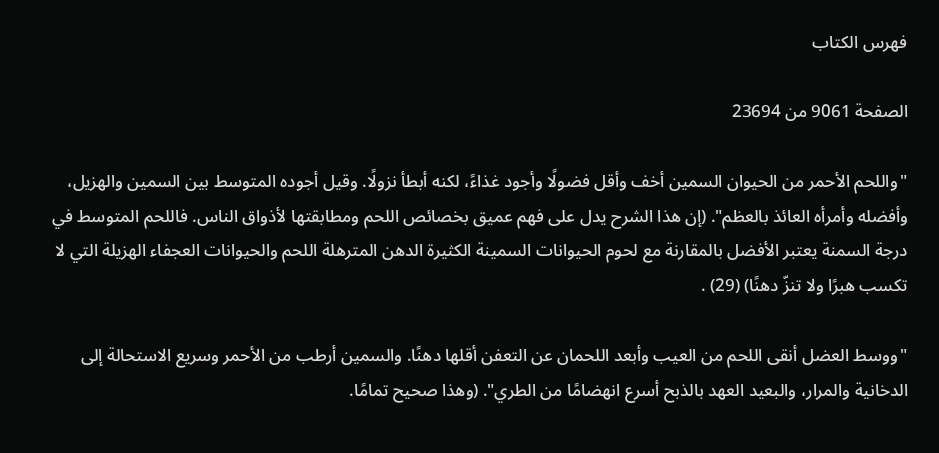فهرس الكتاب

الصفحة 9061 من 23694

"واللحم الأحمر من الحيوان السمين أخف وأقل فضولًا وأجود غذاءً، لكنه أبطأ نزولًا. وقيل أجوده المتوسط بين السمين والهزيل، وأفضله وأمرأه العائذ بالعظم". (إن هذا الشرح يدل على فهم عميق بخصائص اللحم ومطابقتها لأذواق الناس. فاللحم المتوسط في درجة السمنة يعتبر الأفضل بالمقارنة مع لحوم الحيوانات السمينة الكثيرة الدهن المترهلة اللحم والحيوانات العجفاء الهزيلة التي لا تكسب هبرًا ولا تنزّ دهنًا) (29) .

"ووسط العضل أنقى اللحم من العيب وأبعد اللحمان عن التعفن أقلها دهنًا. والسمين أرطب من الأحمر وسريع الاستحالة إلى الدخانية والمرار، والبعيد العهد بالذبح أسرع انهضامًا من الطري". (وهذا صحيح تمامًا.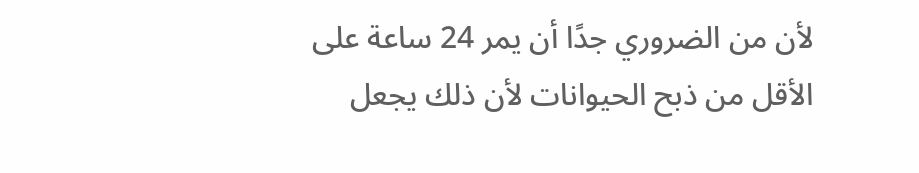لأن من الضروري جدًا أن يمر 24 ساعة على الأقل من ذبح الحيوانات لأن ذلك يجعل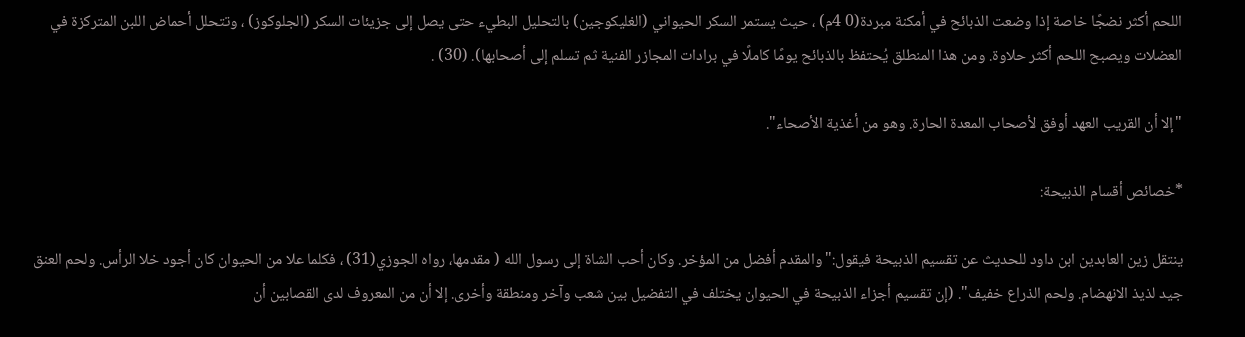اللحم أكثر نضجًا خاصة إذا وضعت الذبائح في أمكنة مبردة(0 4م) ، حيث يستمر السكر الحيواني (الغليكوجين) بالتحليل البطيء حتى يصل إلى جزيئات السكر (الجلوكوز) ، وتتحلل أحماض اللبن المتركزة في العضلات ويصبح اللحم أكثر حلاوة. ومن هذا المنطلق يُحتفظ بالذبائح يومًا كاملًا في برادات المجازر الفنية ثم تسلم إلى أصحابها). (30) .

"إلا أن القريب العهد أوفق لأصحاب المعدة الحارة. وهو من أغذية الأصحاء".

*خصائص أقسام الذبيحة:

ينتقل زين العابدين ابن داود للحديث عن تقسيم الذبيحة فيقول:"والمقدم أفضل من المؤخر. وكان أحب الشاة إلى رسول الله ( مقدمها، رواه الجوزي(31) ، فكلما علا من الحيوان كان أجود خلا الرأس. ولحم العنق جيد لذيذ الانهضام. ولحم الذراع خفيف". (إن تقسيم أجزاء الذبيحة في الحيوان يختلف في التفضيل بين شعب وآخر ومنطقة وأخرى. إلا أن من المعروف لدى القصابين أن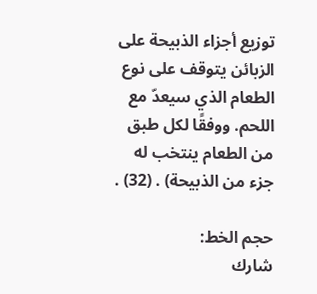توزيع أجزاء الذبيحة على الزبائن يتوقف على نوع الطعام الذي سيعدّ مع اللحم. ووفقًا لكل طبق من الطعام ينتخب له جزء من الذبيحة) . (32) .

حجم الخط:
شارك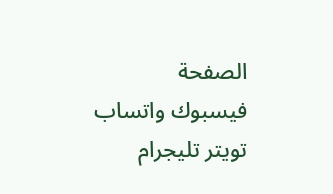الصفحة
فيسبوك واتساب تويتر تليجرام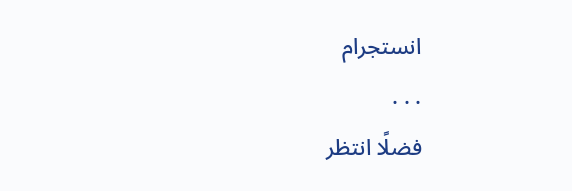انستجرام
. . .
فضلًا انتظر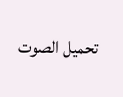تحميل الصوت